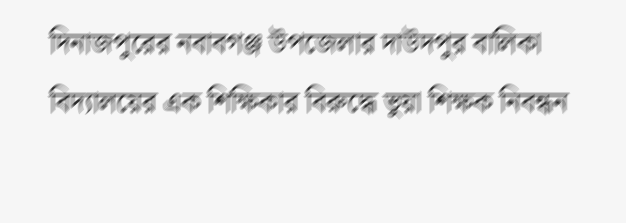দিনাজপুরের নবাবগঞ্জ উপজেলার দাউদপুর বালিকা বিদ্যালয়ের এক শিক্ষিকার বিরুদ্ধে ভুয়া শিক্ষক নিবন্ধন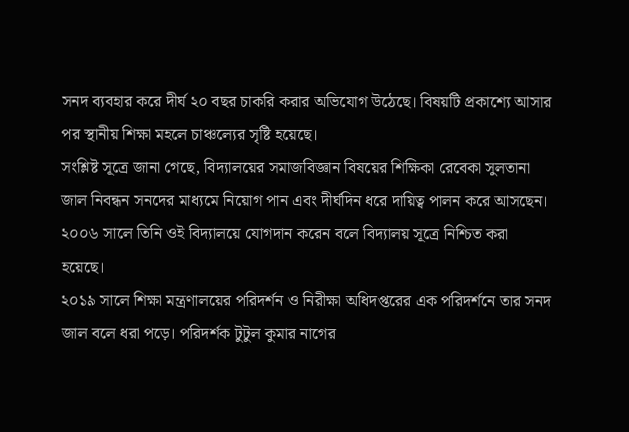সনদ ব্যবহার করে দীর্ঘ ২০ বছর চাকরি করার অভিযোগ উঠেছে। বিষয়টি প্রকাশ্যে আসার পর স্থানীয় শিক্ষা মহলে চাঞ্চল্যের সৃষ্টি হয়েছে।
সংশ্লিষ্ট সূত্রে জানা গেছে, বিদ্যালয়ের সমাজবিজ্ঞান বিষয়ের শিক্ষিকা রেবেকা সুলতানা জাল নিবন্ধন সনদের মাধ্যমে নিয়োগ পান এবং দীর্ঘদিন ধরে দায়িত্ব পালন করে আসছেন। ২০০৬ সালে তিনি ওই বিদ্যালয়ে যোগদান করেন বলে বিদ্যালয় সূত্রে নিশ্চিত করা হয়েছে।
২০১৯ সালে শিক্ষা মন্ত্রণালয়ের পরিদর্শন ও নিরীক্ষা অধিদপ্তরের এক পরিদর্শনে তার সনদ জাল বলে ধরা পড়ে। পরিদর্শক টুটুল কুমার নাগের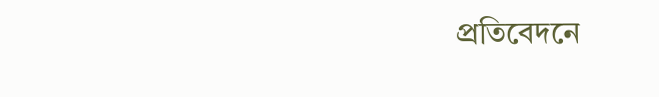প্রতিবেদনে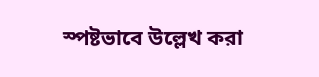স্পষ্টভাবে উল্লেখ করা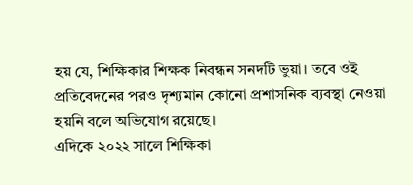হয় যে, শিক্ষিকার শিক্ষক নিবন্ধন সনদটি ভুয়া। তবে ওই প্রতিবেদনের পরও দৃশ্যমান কোনো প্রশাসনিক ব্যবস্থা নেওয়া হয়নি বলে অভিযোগ রয়েছে।
এদিকে ২০২২ সালে শিক্ষিকা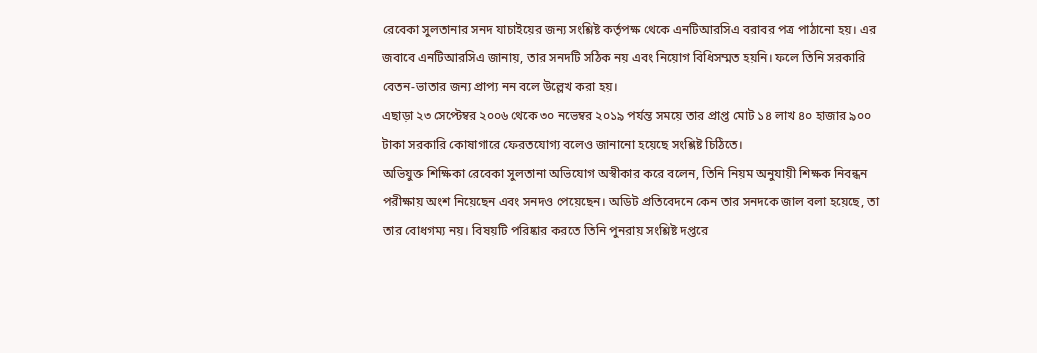রেবেকা সুলতানার সনদ যাচাইয়ের জন্য সংশ্লিষ্ট কর্তৃপক্ষ থেকে এনটিআরসিএ বরাবর পত্র পাঠানো হয়। এর জবাবে এনটিআরসিএ জানায়, তার সনদটি সঠিক নয় এবং নিয়োগ বিধিসম্মত হয়নি। ফলে তিনি সরকারি বেতন-ভাতার জন্য প্রাপ্য নন বলে উল্লেখ করা হয়।
এছাড়া ২৩ সেপ্টেম্বর ২০০৬ থেকে ৩০ নভেম্বর ২০১৯ পর্যন্ত সময়ে তার প্রাপ্ত মোট ১৪ লাখ ৪০ হাজার ৯০০ টাকা সরকারি কোষাগারে ফেরতযোগ্য বলেও জানানো হয়েছে সংশ্লিষ্ট চিঠিতে।
অভিযুক্ত শিক্ষিকা রেবেকা সুলতানা অভিযোগ অস্বীকার করে বলেন, তিনি নিয়ম অনুযায়ী শিক্ষক নিবন্ধন পরীক্ষায় অংশ নিয়েছেন এবং সনদও পেয়েছেন। অডিট প্রতিবেদনে কেন তার সনদকে জাল বলা হয়েছে, তা তার বোধগম্য নয়। বিষয়টি পরিষ্কার করতে তিনি পুনরায় সংশ্লিষ্ট দপ্তরে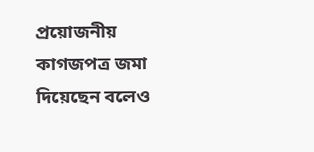প্রয়োজনীয় কাগজপত্র জমা দিয়েছেন বলেও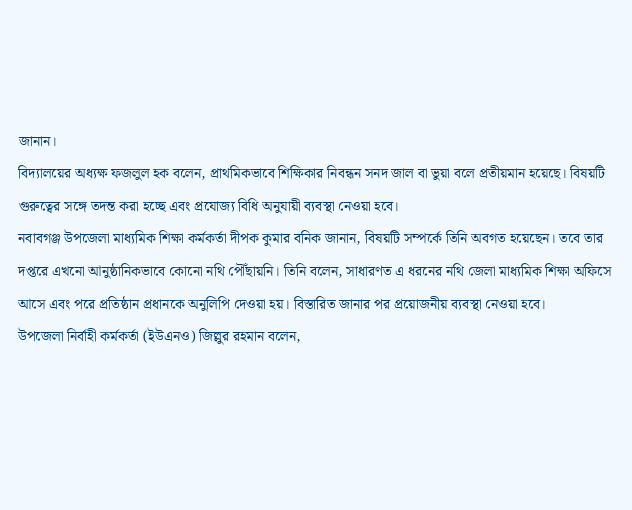জানান।
বিদ্যালয়ের অধ্যক্ষ ফজলুল হক বলেন, প্রাথমিকভাবে শিক্ষিকার নিবন্ধন সনদ জাল বা ভুয়া বলে প্রতীয়মান হয়েছে। বিষয়টি গুরুত্বের সঙ্গে তদন্ত করা হচ্ছে এবং প্রযোজ্য বিধি অনুযায়ী ব্যবস্থা নেওয়া হবে।
নবাবগঞ্জ উপজেলা মাধ্যমিক শিক্ষা কর্মকর্তা দীপক কুমার বনিক জানান, বিষয়টি সম্পর্কে তিনি অবগত হয়েছেন। তবে তার দপ্তরে এখনো আনুষ্ঠানিকভাবে কোনো নথি পৌঁছায়নি। তিনি বলেন, সাধারণত এ ধরনের নথি জেলা মাধ্যমিক শিক্ষা অফিসে আসে এবং পরে প্রতিষ্ঠান প্রধানকে অনুলিপি দেওয়া হয়। বিস্তারিত জানার পর প্রয়োজনীয় ব্যবস্থা নেওয়া হবে।
উপজেলা নির্বাহী কর্মকর্তা (ইউএনও) জিল্লুর রহমান বলেন,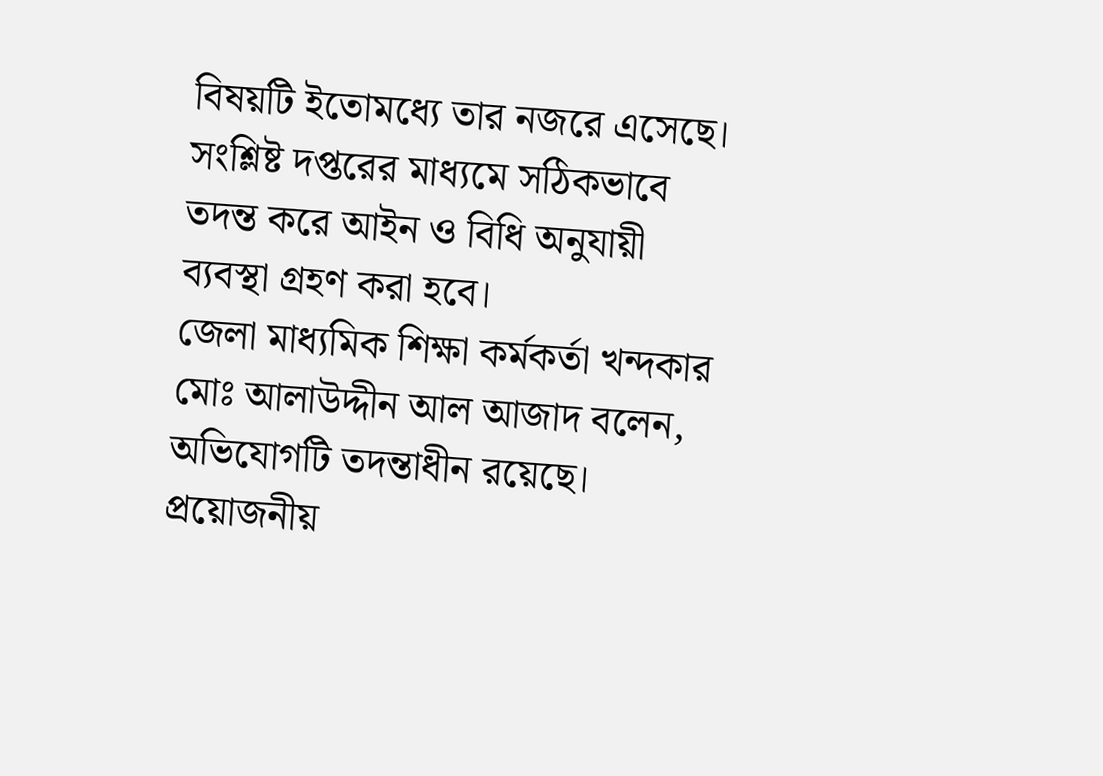বিষয়টি ইতোমধ্যে তার নজরে এসেছে। সংশ্লিষ্ট দপ্তরের মাধ্যমে সঠিকভাবে তদন্ত করে আইন ও বিধি অনুযায়ী ব্যবস্থা গ্রহণ করা হবে।
জেলা মাধ্যমিক শিক্ষা কর্মকর্তা খন্দকার মোঃ আলাউদ্দীন আল আজাদ বলেন, অভিযোগটি তদন্তাধীন রয়েছে। প্রয়োজনীয়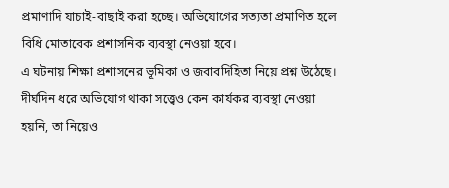প্রমাণাদি যাচাই-বাছাই করা হচ্ছে। অভিযোগের সত্যতা প্রমাণিত হলে বিধি মোতাবেক প্রশাসনিক ব্যবস্থা নেওয়া হবে।
এ ঘটনায় শিক্ষা প্রশাসনের ভূমিকা ও জবাবদিহিতা নিয়ে প্রশ্ন উঠেছে। দীর্ঘদিন ধরে অভিযোগ থাকা সত্ত্বেও কেন কার্যকর ব্যবস্থা নেওয়া হয়নি, তা নিয়েও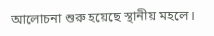আলোচনা শুরু হয়েছে স্থানীয় মহলে।